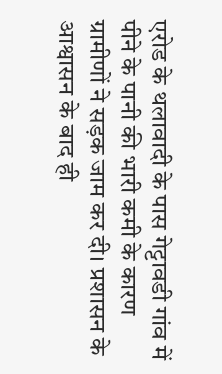एरोड के थलावादी के पास गेट्टावडी गांव में पीने के पानी की भारी कमी के कारण ग्रामीणों ने सड़क जाम कर दी। प्रशासन के आश्वासन के बाद ही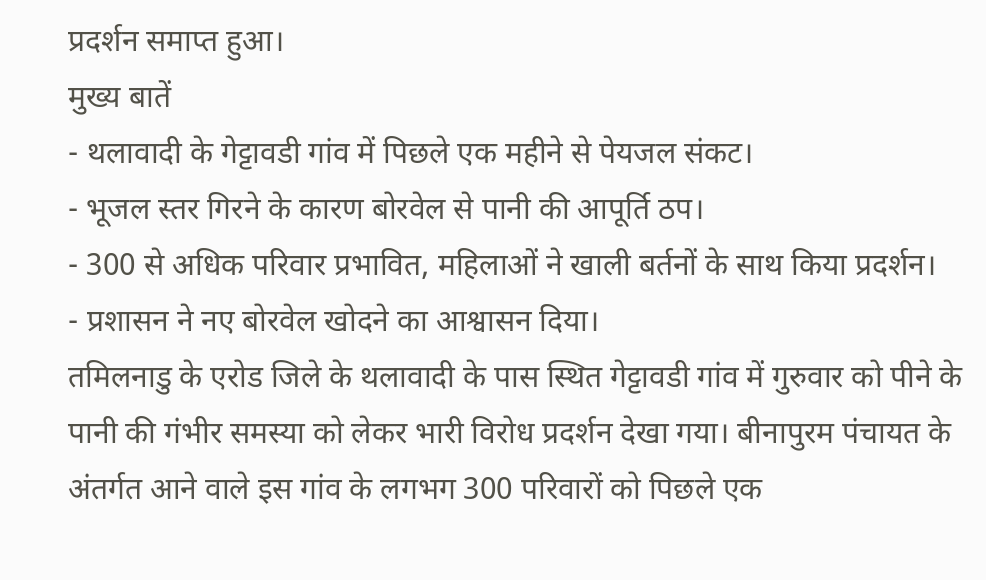प्रदर्शन समाप्त हुआ।
मुख्य बातें
- थलावादी के गेट्टावडी गांव में पिछले एक महीने से पेयजल संकट।
- भूजल स्तर गिरने के कारण बोरवेल से पानी की आपूर्ति ठप।
- 300 से अधिक परिवार प्रभावित, महिलाओं ने खाली बर्तनों के साथ किया प्रदर्शन।
- प्रशासन ने नए बोरवेल खोदने का आश्वासन दिया।
तमिलनाडु के एरोड जिले के थलावादी के पास स्थित गेट्टावडी गांव में गुरुवार को पीने के पानी की गंभीर समस्या को लेकर भारी विरोध प्रदर्शन देखा गया। बीनापुरम पंचायत के अंतर्गत आने वाले इस गांव के लगभग 300 परिवारों को पिछले एक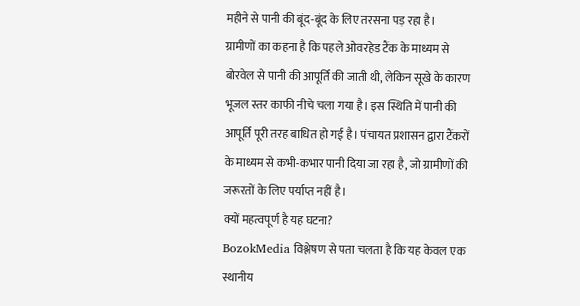महीने से पानी की बूंद-बूंद के लिए तरसना पड़ रहा है।
ग्रामीणों का कहना है कि पहले ओवरहेड टैंक के माध्यम से बोरवेल से पानी की आपूर्ति की जाती थी, लेकिन सूखे के कारण भूजल स्तर काफी नीचे चला गया है। इस स्थिति में पानी की आपूर्ति पूरी तरह बाधित हो गई है। पंचायत प्रशासन द्वारा टैंकरों के माध्यम से कभी-कभार पानी दिया जा रहा है, जो ग्रामीणों की जरूरतों के लिए पर्याप्त नहीं है।
क्यों महत्वपूर्ण है यह घटना?
BozokMedia विश्लेषण से पता चलता है कि यह केवल एक स्थानीय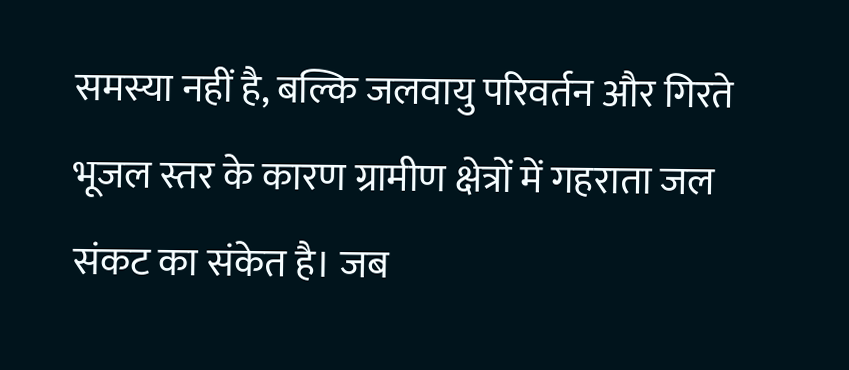समस्या नहीं है, बल्कि जलवायु परिवर्तन और गिरते भूजल स्तर के कारण ग्रामीण क्षेत्रों में गहराता जल संकट का संकेत है। जब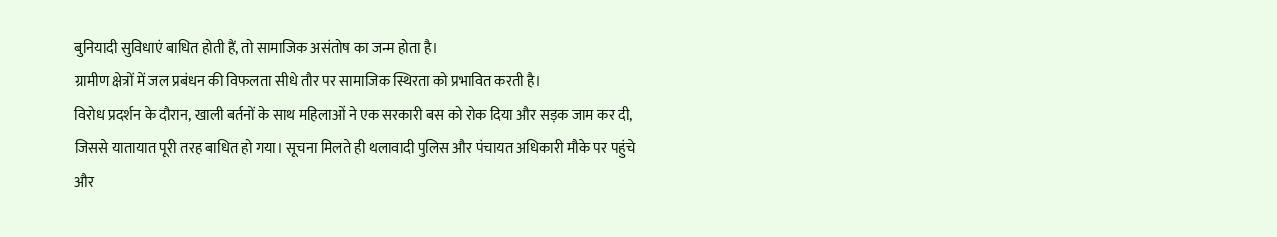बुनियादी सुविधाएं बाधित होती हैं, तो सामाजिक असंतोष का जन्म होता है।
ग्रामीण क्षेत्रों में जल प्रबंधन की विफलता सीधे तौर पर सामाजिक स्थिरता को प्रभावित करती है।
विरोध प्रदर्शन के दौरान, खाली बर्तनों के साथ महिलाओं ने एक सरकारी बस को रोक दिया और सड़क जाम कर दी, जिससे यातायात पूरी तरह बाधित हो गया। सूचना मिलते ही थलावादी पुलिस और पंचायत अधिकारी मौके पर पहुंचे और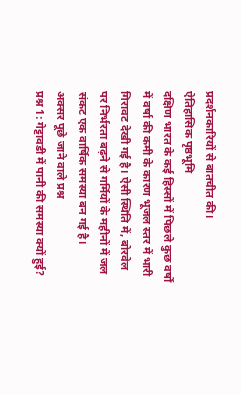प्रदर्शनकारियों से बातचीत की।
ऐतिहासिक पृष्ठभूमि
दक्षिण भारत के कई हिस्सों में पिछले कुछ वर्षों में वर्षा की कमी के कारण भूजल स्तर में भारी गिरावट देखी गई है। ऐसी स्थिति में, बोरवेल पर निर्भरता बढ़ने से गर्मियों के महीनों में जल संकट एक वार्षिक समस्या बन गई है।
अक्सर पूछे जाने वाले प्रश्न
प्रश्न 1: गेट्टावडी में पानी की समस्या क्यों हुई?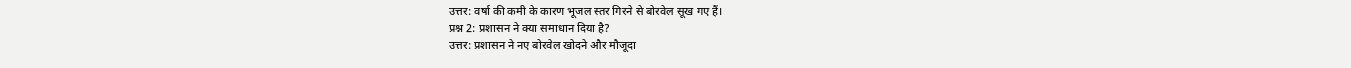उत्तर: वर्षा की कमी के कारण भूजल स्तर गिरने से बोरवेल सूख गए हैं।
प्रश्न 2: प्रशासन ने क्या समाधान दिया है?
उत्तर: प्रशासन ने नए बोरवेल खोदने और मौजूदा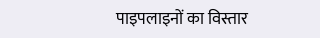पाइपलाइनों का विस्तार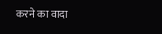करने का वादा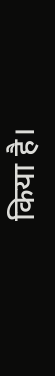किया है।